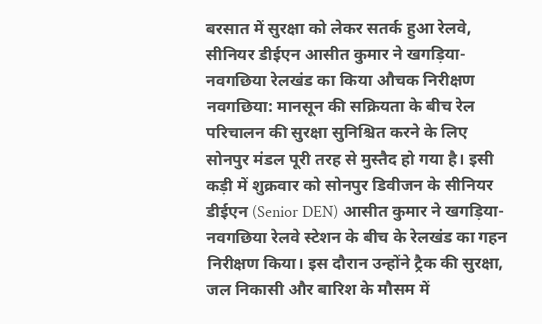बरसात में सुरक्षा को लेकर सतर्क हुआ रेलवे, सीनियर डीईएन आसीत कुमार ने खगड़िया-नवगछिया रेलखंड का किया औचक निरीक्षण
नवगछिया: मानसून की सक्रियता के बीच रेल परिचालन की सुरक्षा सुनिश्चित करने के लिए सोनपुर मंडल पूरी तरह से मुस्तैद हो गया है। इसी कड़ी में शुक्रवार को सोनपुर डिवीजन के सीनियर डीईएन (Senior DEN) आसीत कुमार ने खगड़िया-नवगछिया रेलवे स्टेशन के बीच के रेलखंड का गहन निरीक्षण किया। इस दौरान उन्होंने ट्रैक की सुरक्षा, जल निकासी और बारिश के मौसम में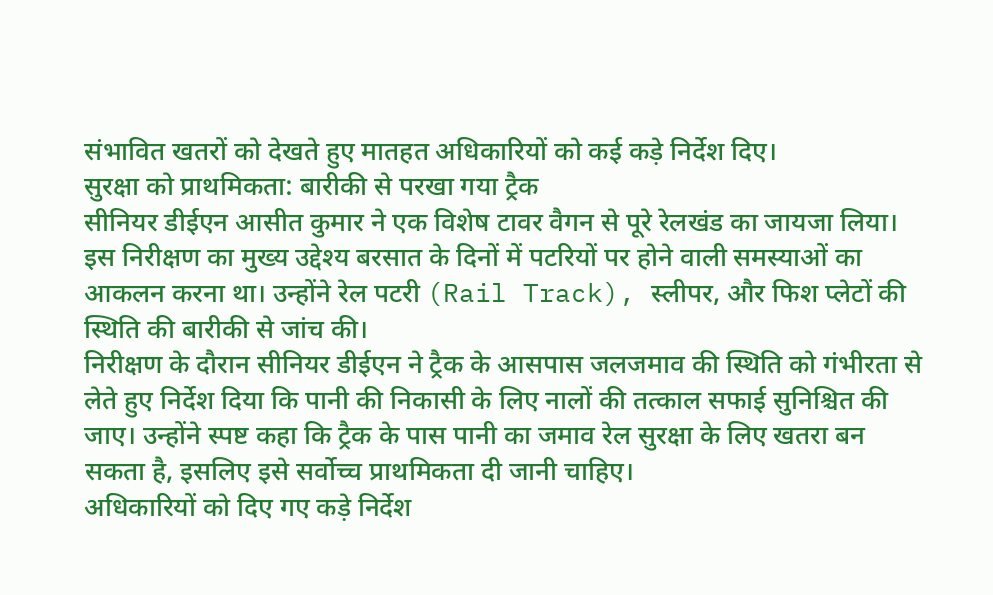संभावित खतरों को देखते हुए मातहत अधिकारियों को कई कड़े निर्देश दिए।
सुरक्षा को प्राथमिकता: बारीकी से परखा गया ट्रैक
सीनियर डीईएन आसीत कुमार ने एक विशेष टावर वैगन से पूरे रेलखंड का जायजा लिया। इस निरीक्षण का मुख्य उद्देश्य बरसात के दिनों में पटरियों पर होने वाली समस्याओं का आकलन करना था। उन्होंने रेल पटरी (Rail Track), स्लीपर, और फिश प्लेटों की स्थिति की बारीकी से जांच की।
निरीक्षण के दौरान सीनियर डीईएन ने ट्रैक के आसपास जलजमाव की स्थिति को गंभीरता से लेते हुए निर्देश दिया कि पानी की निकासी के लिए नालों की तत्काल सफाई सुनिश्चित की जाए। उन्होंने स्पष्ट कहा कि ट्रैक के पास पानी का जमाव रेल सुरक्षा के लिए खतरा बन सकता है, इसलिए इसे सर्वोच्च प्राथमिकता दी जानी चाहिए।
अधिकारियों को दिए गए कड़े निर्देश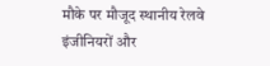मौके पर मौजूद स्थानीय रेलवे इंजीनियरों और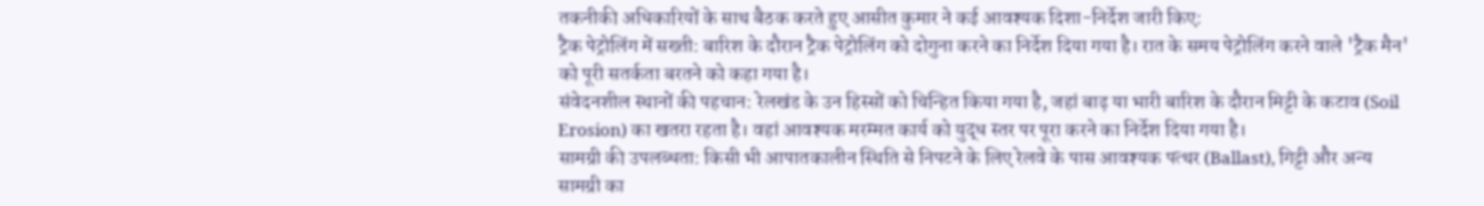तकनीकी अधिकारियों के साथ बैठक करते हुए आसीत कुमार ने कई आवश्यक दिशा-निर्देश जारी किए:
ट्रैक पेट्रोलिंग में सख्ती: बारिश के दौरान ट्रैक पेट्रोलिंग को दोगुना करने का निर्देश दिया गया है। रात के समय पेट्रोलिंग करने वाले 'ट्रैक मैन' को पूरी सतर्कता बरतने को कहा गया है।
संवेदनशील स्थानों की पहचान: रेलखंड के उन हिस्सों को चिन्हित किया गया है, जहां बाढ़ या भारी बारिश के दौरान मिट्टी के कटाव (Soil Erosion) का खतरा रहता है। वहां आवश्यक मरम्मत कार्य को युद्ध स्तर पर पूरा करने का निर्देश दिया गया है।
सामग्री की उपलब्धता: किसी भी आपातकालीन स्थिति से निपटने के लिए रेलवे के पास आवश्यक पत्थर (Ballast), गिट्टी और अन्य सामग्री का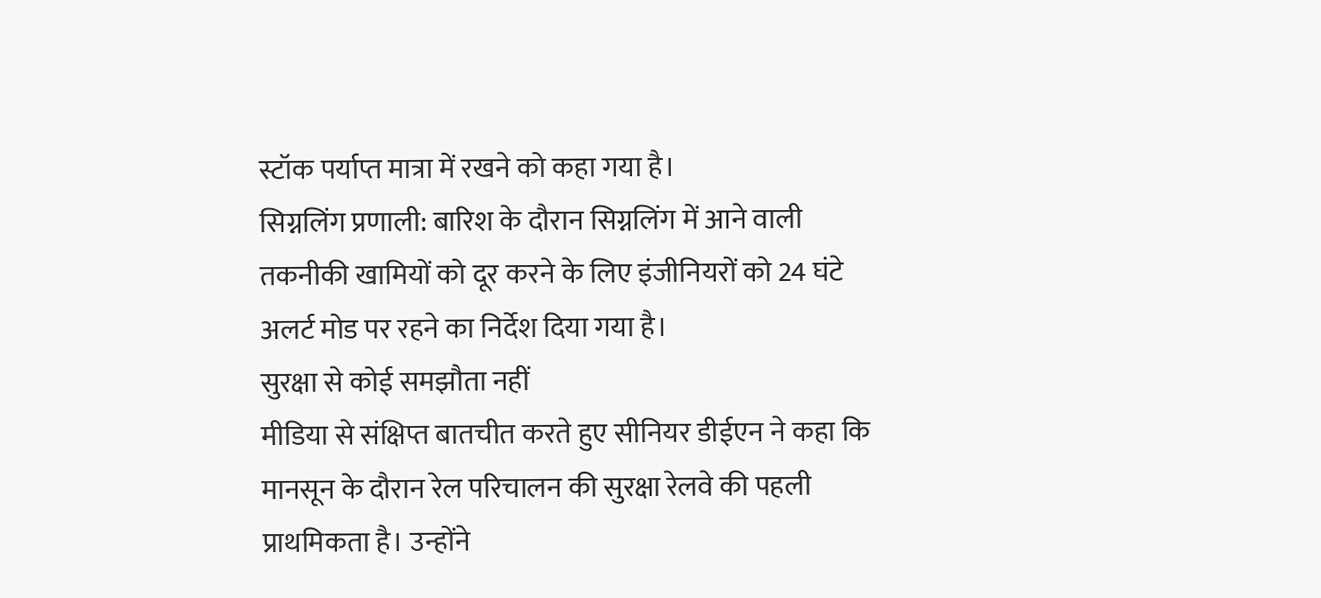स्टॉक पर्याप्त मात्रा में रखने को कहा गया है।
सिग्नलिंग प्रणाली: बारिश के दौरान सिग्नलिंग में आने वाली तकनीकी खामियों को दूर करने के लिए इंजीनियरों को 24 घंटे अलर्ट मोड पर रहने का निर्देश दिया गया है।
सुरक्षा से कोई समझौता नहीं
मीडिया से संक्षिप्त बातचीत करते हुए सीनियर डीईएन ने कहा कि मानसून के दौरान रेल परिचालन की सुरक्षा रेलवे की पहली प्राथमिकता है। उन्होंने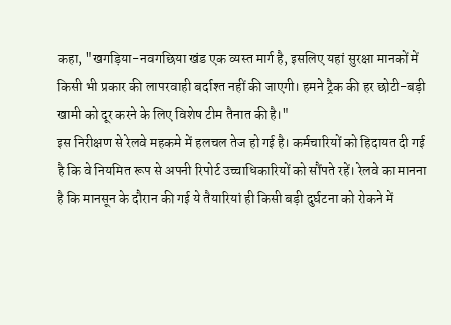कहा, "खगड़िया-नवगछिया खंड एक व्यस्त मार्ग है, इसलिए यहां सुरक्षा मानकों में किसी भी प्रकार की लापरवाही बर्दाश्त नहीं की जाएगी। हमने ट्रैक की हर छोटी-बड़ी खामी को दूर करने के लिए विशेष टीम तैनात की है।"
इस निरीक्षण से रेलवे महकमे में हलचल तेज हो गई है। कर्मचारियों को हिदायत दी गई है कि वे नियमित रूप से अपनी रिपोर्ट उच्चाधिकारियों को सौंपते रहें। रेलवे का मानना है कि मानसून के दौरान की गई ये तैयारियां ही किसी बड़ी दुर्घटना को रोकने में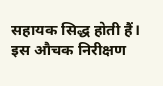सहायक सिद्ध होती हैं। इस औचक निरीक्षण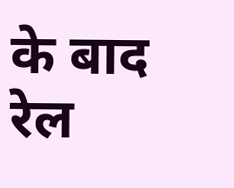के बाद रेल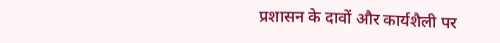प्रशासन के दावों और कार्यशैली पर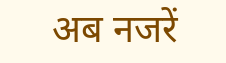अब नजरें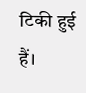टिकी हुई हैं।